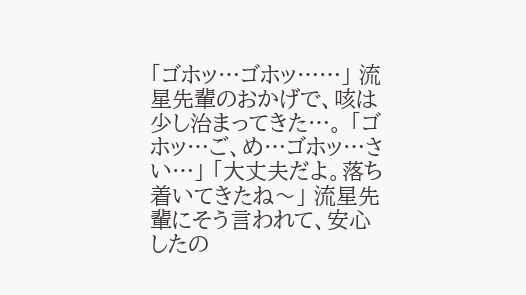「ゴホッ…ゴホッ……」 流星先輩のおかげで、咳は少し治まってきた…。 「ゴホッ…ご、め…ゴホッ…さい…」 「大丈夫だよ。落ち着いてきたね〜」 流星先輩にそう言われて、安心したの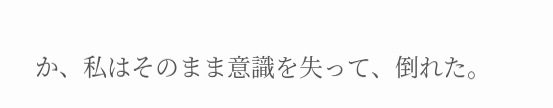か、私はそのまま意識を失って、倒れた。